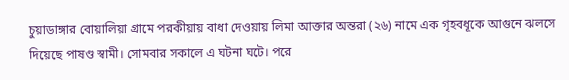চুয়াডাঙ্গার বোয়ালিয়া গ্রামে পরকীয়ায় বাধা দেওয়ায় লিমা আক্তার অন্তরা (২৬) নামে এক গৃহবধূকে আগুনে ঝলসে দিয়েছে পাষণ্ড স্বামী। সোমবার সকালে এ ঘটনা ঘটে। পরে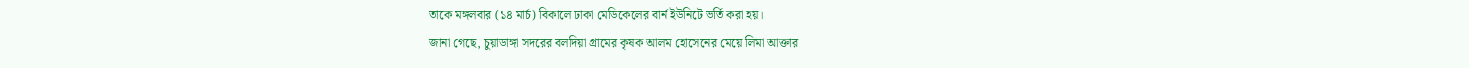তাকে মঙ্গলবার (১৪ মার্চ) বিকালে ঢাকা মেডিকেলের বার্ন ইউনিটে ভর্তি করা হয়।
জানা গেছে, চুয়াডাঙ্গা সদরের বলদিয়া গ্রামের কৃষক আলম হোসেনের মেয়ে লিমা আক্তার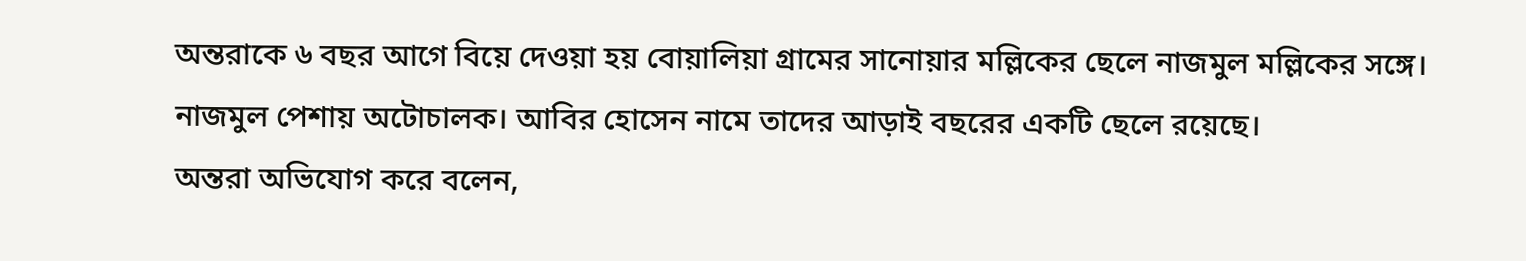অন্তরাকে ৬ বছর আগে বিয়ে দেওয়া হয় বোয়ালিয়া গ্রামের সানোয়ার মল্লিকের ছেলে নাজমুল মল্লিকের সঙ্গে। নাজমুল পেশায় অটোচালক। আবির হোসেন নামে তাদের আড়াই বছরের একটি ছেলে রয়েছে।
অন্তরা অভিযোগ করে বলেন,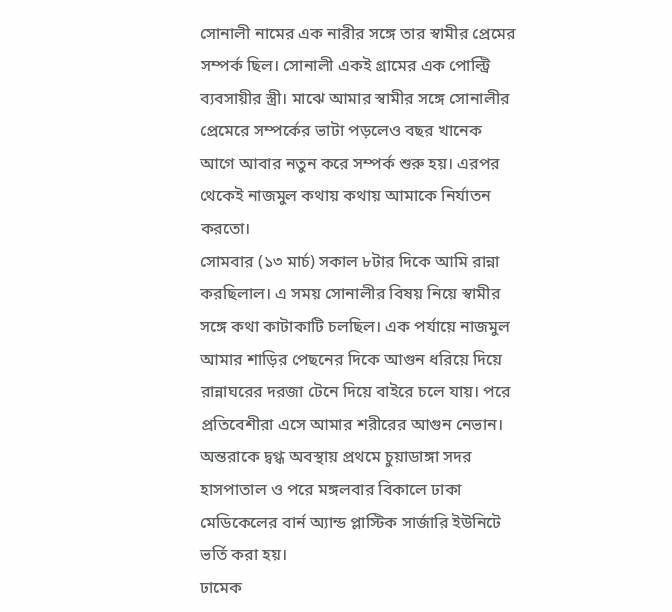সোনালী নামের এক নারীর সঙ্গে তার স্বামীর প্রেমের সম্পর্ক ছিল। সোনালী একই গ্রামের এক পোল্ট্রি ব্যবসায়ীর স্ত্রী। মাঝে আমার স্বামীর সঙ্গে সোনালীর প্রেমেরে সম্পর্কের ভাটা পড়লেও বছর খানেক আগে আবার নতুন করে সম্পর্ক শুরু হয়। এরপর থেকেই নাজমুল কথায় কথায় আমাকে নির্যাতন করতো।
সোমবার (১৩ মার্চ) সকাল ৮টার দিকে আমি রান্না করছিলাল। এ সময় সোনালীর বিষয় নিয়ে স্বামীর সঙ্গে কথা কাটাকাটি চলছিল। এক পর্যায়ে নাজমুল আমার শাড়ির পেছনের দিকে আগুন ধরিয়ে দিয়ে রান্নাঘরের দরজা টেনে দিয়ে বাইরে চলে যায়। পরে প্রতিবেশীরা এসে আমার শরীরের আগুন নেভান।
অন্তরাকে দ্বগ্ধ অবস্থায় প্রথমে চুয়াডাঙ্গা সদর হাসপাতাল ও পরে মঙ্গলবার বিকালে ঢাকা মেডিকেলের বার্ন অ্যান্ড প্লাস্টিক সার্জারি ইউনিটে ভর্তি করা হয়।
ঢামেক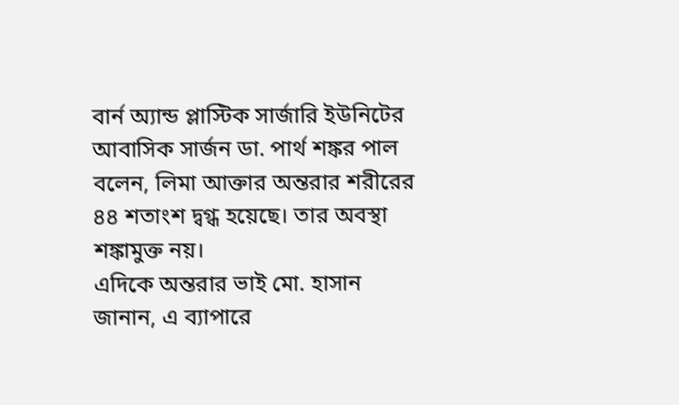বার্ন অ্যান্ড প্লাস্টিক সার্জারি ইউনিটের আবাসিক সার্জন ডা. পার্থ শঙ্কর পাল বলেন, লিমা আক্তার অন্তরার শরীরের ৪৪ শতাংশ দ্বগ্ধ হয়েছে। তার অবস্থা শঙ্কামুক্ত নয়।
এদিকে অন্তরার ভাই মো. হাসান জানান, এ ব্যাপারে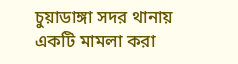চুয়াডাঙ্গা সদর থানায় একটি মামলা করা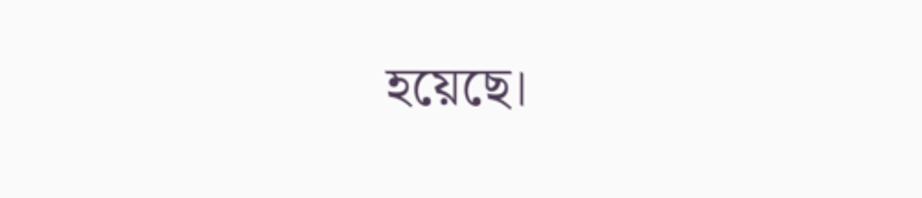হয়েছে।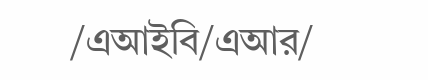/এআইবি/এআর/